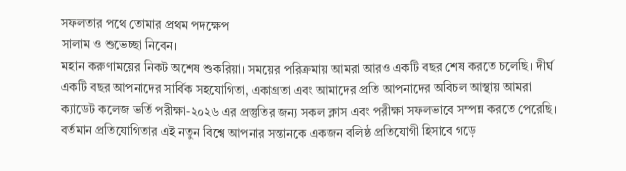সফলতার পথে তোমার প্রথম পদক্ষেপ
সালাম ও শুভেচ্ছা নিবেন।
মহান করুণাময়ের নিকট অশেষ শুকরিয়া। সময়ের পরিক্রমায় আমরা আরও একটি বছর শেষ করতে চলেছি। দীর্ঘ একটি বছর আপনাদের সার্বিক সহযোগিতা, একাগ্রতা এবং আমাদের প্রতি আপনাদের অবিচল আস্থায় আমরা ক্যাডেট কলেজ ভর্তি পরীক্ষা-২০২৬ এর প্রস্তুতির জন্য সকল ক্লাস এবং পরীক্ষা সফলভাবে সম্পন্ন করতে পেরেছি।
বর্তমান প্রতিযোগিতার এই নতুন বিশ্বে আপনার সন্তানকে একজন বলিষ্ঠ প্রতিযোগী হিসাবে গড়ে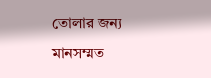তোলার জন্য মানসম্মত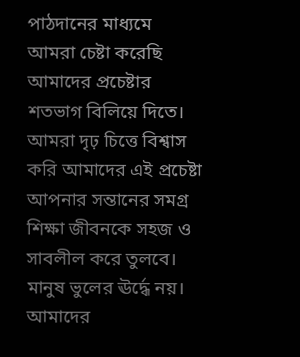পাঠদানের মাধ্যমে আমরা চেষ্টা করেছি আমাদের প্রচেষ্টার শতভাগ বিলিয়ে দিতে। আমরা দৃঢ় চিত্তে বিশ্বাস করি আমাদের এই প্রচেষ্টা আপনার সন্তানের সমগ্র শিক্ষা জীবনকে সহজ ও সাবলীল করে তুলবে।
মানুষ ভুলের ঊর্দ্ধে নয়। আমাদের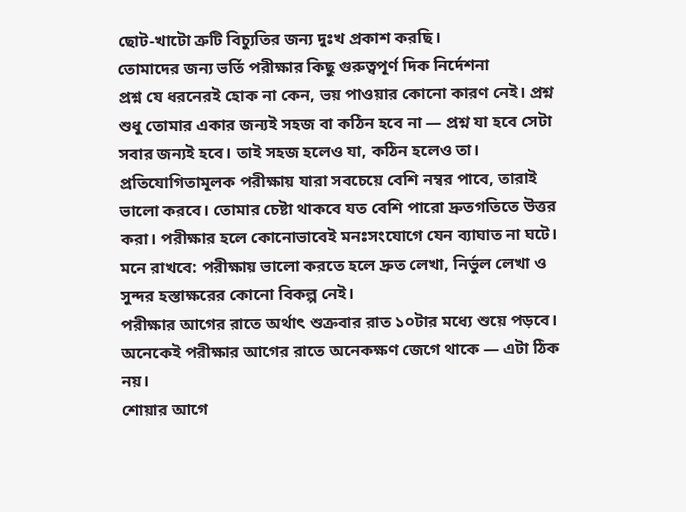ছোট-খাটো ত্রুটি বিচ্যুতির জন্য দুঃখ প্রকাশ করছি।
তোমাদের জন্য ভর্তি পরীক্ষার কিছু গুরুত্বপূর্ণ দিক নির্দেশনা
প্রশ্ন যে ধরনেরই হোক না কেন, ভয় পাওয়ার কোনো কারণ নেই। প্রশ্ন শুধু তোমার একার জন্যই সহজ বা কঠিন হবে না — প্রশ্ন যা হবে সেটা সবার জন্যই হবে। তাই সহজ হলেও যা, কঠিন হলেও তা।
প্রতিযোগিতামূলক পরীক্ষায় যারা সবচেয়ে বেশি নম্বর পাবে, তারাই ভালো করবে। তোমার চেষ্টা থাকবে যত বেশি পারো দ্রুতগতিতে উত্তর করা। পরীক্ষার হলে কোনোভাবেই মনঃসংযোগে যেন ব্যাঘাত না ঘটে।
মনে রাখবে: পরীক্ষায় ভালো করতে হলে দ্রুত লেখা, নির্ভুল লেখা ও সুন্দর হস্তাক্ষরের কোনো বিকল্প নেই।
পরীক্ষার আগের রাতে অর্থাৎ শুক্রবার রাত ১০টার মধ্যে শুয়ে পড়বে। অনেকেই পরীক্ষার আগের রাতে অনেকক্ষণ জেগে থাকে — এটা ঠিক নয়।
শোয়ার আগে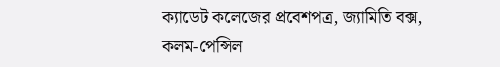ক্যাডেট কলেজের প্রবেশপত্র, জ্যামিতি বক্স, কলম-পেন্সিল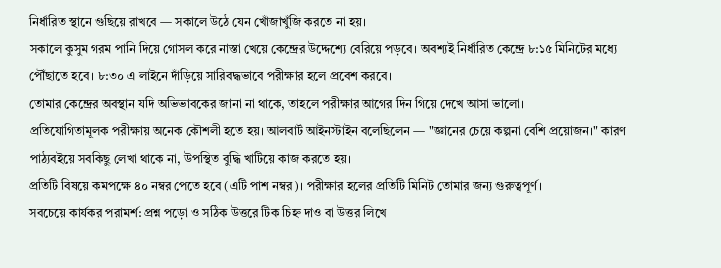নির্ধারিত স্থানে গুছিয়ে রাখবে — সকালে উঠে যেন খোঁজাখুঁজি করতে না হয়।
সকালে কুসুম গরম পানি দিয়ে গোসল করে নাস্তা খেয়ে কেন্দ্রের উদ্দেশ্যে বেরিয়ে পড়বে। অবশ্যই নির্ধারিত কেন্দ্রে ৮:১৫ মিনিটের মধ্যে পৌঁছাতে হবে। ৮:৩০ এ লাইনে দাঁড়িয়ে সারিবদ্ধভাবে পরীক্ষার হলে প্রবেশ করবে।
তোমার কেন্দ্রের অবস্থান যদি অভিভাবকের জানা না থাকে, তাহলে পরীক্ষার আগের দিন গিয়ে দেখে আসা ভালো।
প্রতিযোগিতামূলক পরীক্ষায় অনেক কৌশলী হতে হয়। আলবার্ট আইনস্টাইন বলেছিলেন — "জ্ঞানের চেয়ে কল্পনা বেশি প্রয়োজন।" কারণ পাঠ্যবইয়ে সবকিছু লেখা থাকে না, উপস্থিত বুদ্ধি খাটিয়ে কাজ করতে হয়।
প্রতিটি বিষয়ে কমপক্ষে ৪০ নম্বর পেতে হবে (এটি পাশ নম্বর)। পরীক্ষার হলের প্রতিটি মিনিট তোমার জন্য গুরুত্বপূর্ণ।
সবচেয়ে কার্যকর পরামর্শ: প্রশ্ন পড়ো ও সঠিক উত্তরে টিক চিহ্ন দাও বা উত্তর লিখে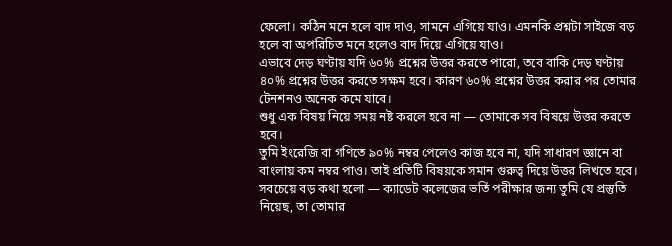ফেলো। কঠিন মনে হলে বাদ দাও, সামনে এগিয়ে যাও। এমনকি প্রশ্নটা সাইজে বড় হলে বা অপরিচিত মনে হলেও বাদ দিয়ে এগিয়ে যাও।
এভাবে দেড় ঘণ্টায় যদি ৬০% প্রশ্নের উত্তর করতে পারো, তবে বাকি দেড় ঘণ্টায় ৪০% প্রশ্নের উত্তর করতে সক্ষম হবে। কারণ ৬০% প্রশ্নের উত্তর করার পর তোমার টেনশনও অনেক কমে যাবে।
শুধু এক বিষয় নিয়ে সময় নষ্ট করলে হবে না — তোমাকে সব বিষয়ে উত্তর করতে হবে।
তুমি ইংরেজি বা গণিতে ৯০% নম্বর পেলেও কাজ হবে না, যদি সাধারণ জ্ঞানে বা বাংলায় কম নম্বর পাও। তাই প্রতিটি বিষয়কে সমান গুরুত্ব দিয়ে উত্তর লিখতে হবে।
সবচেয়ে বড় কথা হলো — ক্যাডেট কলেজের ভর্তি পরীক্ষার জন্য তুমি যে প্রস্তুতি নিয়েছ, তা তোমার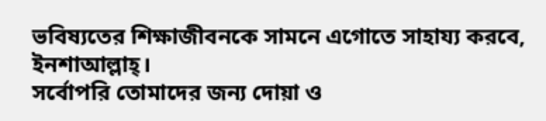ভবিষ্যতের শিক্ষাজীবনকে সামনে এগোতে সাহায্য করবে, ইনশাআল্লাহ্।
সর্বোপরি তোমাদের জন্য দোয়া ও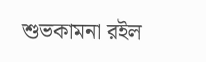শুভকামনা রইল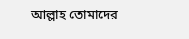আল্লাহ তোমাদের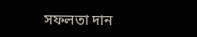সফলতা দান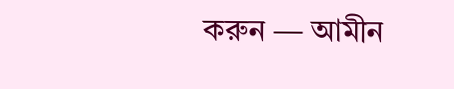করুন — আমীন